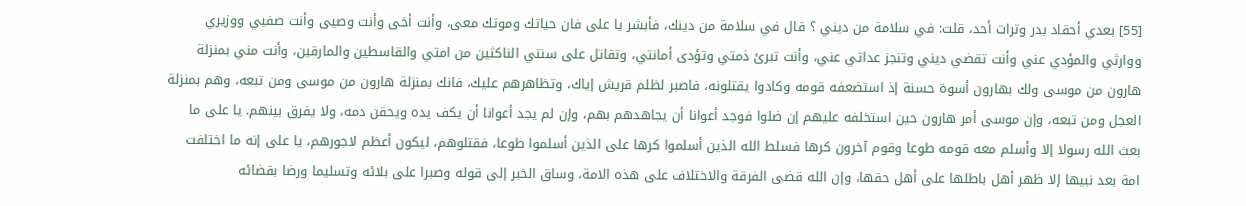[55] بعدي أحقاد بدر وترات أحد، قلت: في سلامة من ديني ؟ قال في سلامة من دينك، فأبشر يا على فان حياتك وموتك معى، وأنت أخى وأنت وصيى وأنت صفيي ووزيري ووارثي والمؤدي عني وأنت تقضي ديني وتنجز عداتي عني، وأنت تبرئ ذمتي وتؤدى أمانتي، وتقاتل على سنتي الناكثين من امتي والقاسطين والمارقين، وأنت مني بمنزلة هارون من موسى ولك بهارون أسوة حسنة إذ استضعفه قومه وكادوا يقتلونه، فاصبر لظلم قريش إياك، وتظاهرهم عليك، فانك بمنزلة هارون من موسى ومن تبعه، وهم بمنزلة العجل ومن تبعه، وإن موسى أمر هارون حين استخلفه عليهم إن ضلوا فوجد أعوانا أن يجاهدهم بهم، وإن لم يجد أعوانا أن يكف يده ويحقن دمه، ولا يفرق بينهم. يا على ما بعث الله رسولا إلا وأسلم معه قومه طوعا وقوم آخرون كرها فسلط الله الذين أسلموا كرها على الذين أسلموا طوعا، فقتلوهم، ليكون أعظم لاجورهم، يا على إنه ما اختلفت امة بعد نبيها إلا ظهر أهل باطلها على أهل حقها، وإن الله قضى الفرقة والاختلاف على هذه الامة، وساق الخبر إلى قوله وصبرا على بلائه وتسليما ورضا بقضائه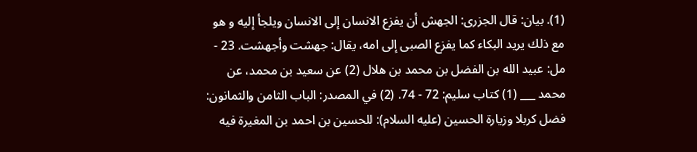(1). بيان: قال الجزرى: الجهش أن يفزع الانسان إلى الانسان ويلجأ إليه و هو مع ذلك يريد البكاء كما يفزع الصبى إلى امه، يقال: جهشت وأجهشت. 23 - مل: عبيد الله بن الفضل بن محمد بن هلال (2) عن سعيد بن محمد، عن محمد ___ (1) كتاب سليم: 72 - 74. (2) في المصدر: الباب الثامن والثمانون: فضل كربلا وزيارة الحسين (عليه السلام): للحسين بن احمد بن المغيرة فيه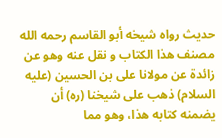حديث رواه شيخه أبو القاسم رحمه الله مصنف هذا الكتاب و نقل عنه وهو عن زائدة عن مولانا على بن الحسين (عليه السلام) ذهب على شيخنا (ره) أن يضمنه كتابه هذا، وهو مما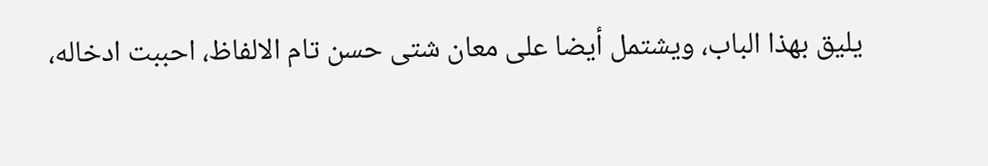يليق بهذا الباب، ويشتمل أيضا على معان شتى حسن تام الالفاظ، احببت ادخاله،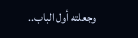وجعلته أول الباب..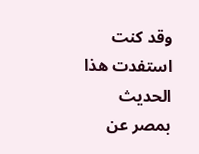وقد كنت استفدت هذا الحديث بمصر عن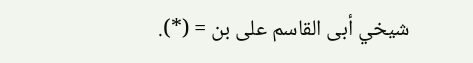شيخي أبى القاسم على بن = (*).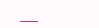___